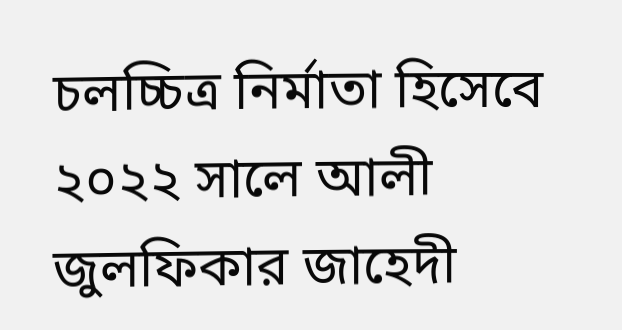চলচ্চিত্র নির্মাতা হিসেবে ২০২২ সালে আলী জুলফিকার জাহেদী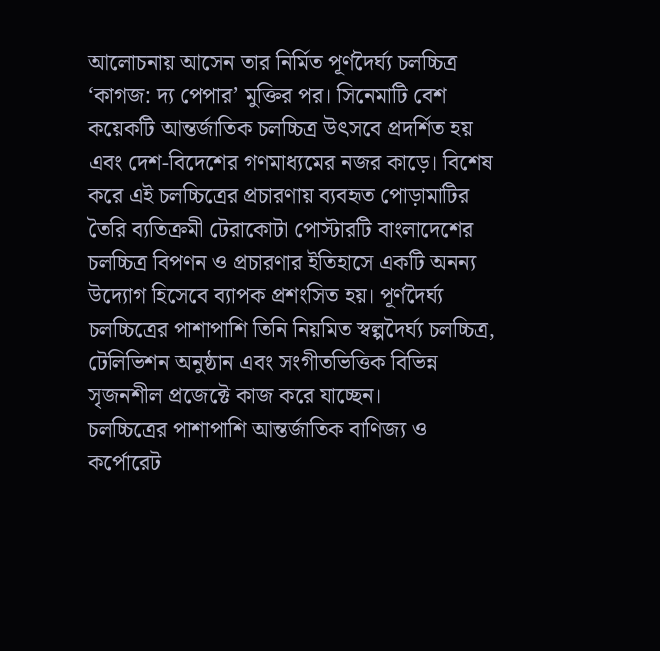আলোচনায় আসেন তার নির্মিত পূর্ণদৈর্ঘ্য চলচ্চিত্র ‘কাগজ: দ্য পেপার’ মুক্তির পর। সিনেমাটি বেশ কয়েকটি আন্তর্জাতিক চলচ্চিত্র উৎসবে প্রদর্শিত হয় এবং দেশ-বিদেশের গণমাধ্যমের নজর কাড়ে। বিশেষ করে এই চলচ্চিত্রের প্রচারণায় ব্যবহৃত পোড়ামাটির তৈরি ব্যতিক্রমী টেরাকোটা পোস্টারটি বাংলাদেশের চলচ্চিত্র বিপণন ও প্রচারণার ইতিহাসে একটি অনন্য উদ্যোগ হিসেবে ব্যাপক প্রশংসিত হয়। পূর্ণদৈর্ঘ্য চলচ্চিত্রের পাশাপাশি তিনি নিয়মিত স্বল্পদৈর্ঘ্য চলচ্চিত্র, টেলিভিশন অনুষ্ঠান এবং সংগীতভিত্তিক বিভিন্ন সৃজনশীল প্রজেক্টে কাজ করে যাচ্ছেন।
চলচ্চিত্রের পাশাপাশি আন্তর্জাতিক বাণিজ্য ও কর্পোরেট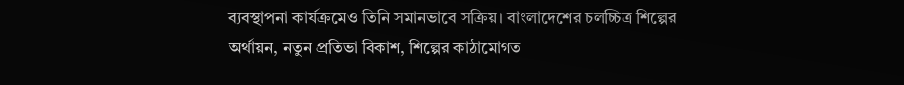ব্যবস্থাপনা কার্যক্রমেও তিনি সমানভাবে সক্রিয়। বাংলাদেশের চলচ্চিত্র শিল্পের অর্থায়ন, নতুন প্রতিভা বিকাশ, শিল্পের কাঠামোগত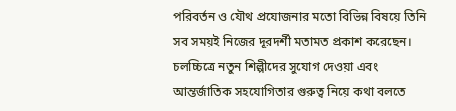পরিবর্তন ও যৌথ প্রযোজনার মতো বিভিন্ন বিষয়ে তিনি সব সময়ই নিজের দূরদর্শী মতামত প্রকাশ করেছেন। চলচ্চিত্রে নতুন শিল্পীদের সুযোগ দেওয়া এবং আন্তর্জাতিক সহযোগিতার গুরুত্ব নিয়ে কথা বলতে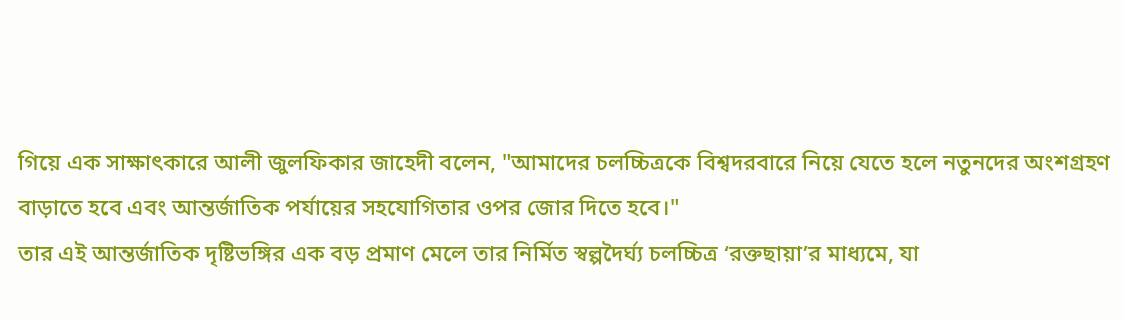গিয়ে এক সাক্ষাৎকারে আলী জুলফিকার জাহেদী বলেন, "আমাদের চলচ্চিত্রকে বিশ্বদরবারে নিয়ে যেতে হলে নতুনদের অংশগ্রহণ বাড়াতে হবে এবং আন্তর্জাতিক পর্যায়ের সহযোগিতার ওপর জোর দিতে হবে।"
তার এই আন্তর্জাতিক দৃষ্টিভঙ্গির এক বড় প্রমাণ মেলে তার নির্মিত স্বল্পদৈর্ঘ্য চলচ্চিত্র ‘রক্তছায়া’র মাধ্যমে, যা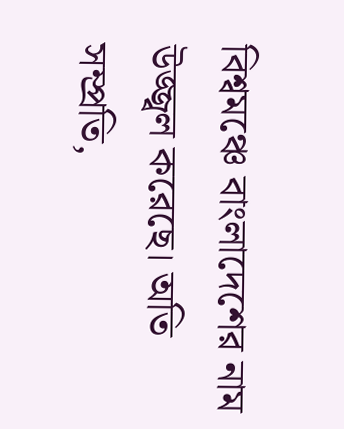বিশ্বমঞ্চে বাংলাদেশের নাম উজ্জ্বল করেছে। অতি সম্প্রতি,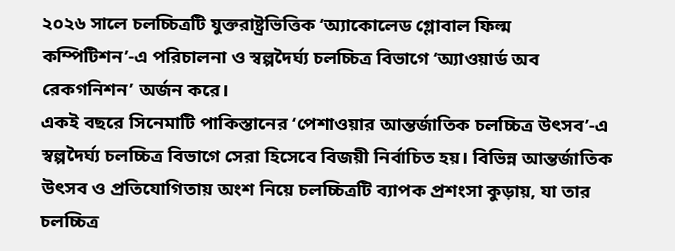২০২৬ সালে চলচ্চিত্রটি যুক্তরাষ্ট্রভিত্তিক ‘অ্যাকোলেড গ্লোবাল ফিল্ম কম্পিটিশন’-এ পরিচালনা ও স্বল্পদৈর্ঘ্য চলচ্চিত্র বিভাগে ‘অ্যাওয়ার্ড অব রেকগনিশন’ অর্জন করে।
একই বছরে সিনেমাটি পাকিস্তানের ‘পেশাওয়ার আন্তর্জাতিক চলচ্চিত্র উৎসব’-এ স্বল্পদৈর্ঘ্য চলচ্চিত্র বিভাগে সেরা হিসেবে বিজয়ী নির্বাচিত হয়। বিভিন্ন আন্তর্জাতিক উৎসব ও প্রতিযোগিতায় অংশ নিয়ে চলচ্চিত্রটি ব্যাপক প্রশংসা কুড়ায়, যা তার চলচ্চিত্র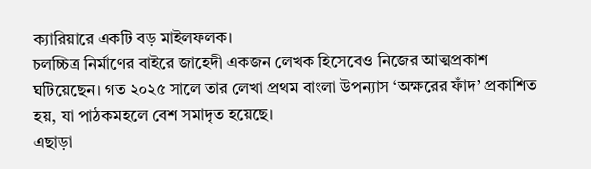ক্যারিয়ারে একটি বড় মাইলফলক।
চলচ্চিত্র নির্মাণের বাইরে জাহেদী একজন লেখক হিসেবেও নিজের আত্মপ্রকাশ ঘটিয়েছেন। গত ২০২৫ সালে তার লেখা প্রথম বাংলা উপন্যাস ‘অক্ষরের ফাঁদ’ প্রকাশিত হয়, যা পাঠকমহলে বেশ সমাদৃত হয়েছে।
এছাড়া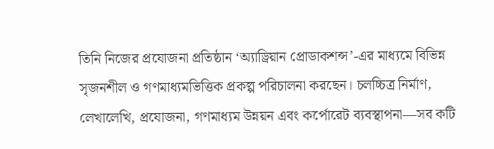তিনি নিজের প্রযোজনা প্রতিষ্ঠান ‘অ্যাড্রিয়ান প্রোডাকশন্স’-এর মাধ্যমে বিভিন্ন সৃজনশীল ও গণমাধ্যমভিত্তিক প্রকল্প পরিচালনা করছেন। চলচ্চিত্র নির্মাণ, লেখালেখি, প্রযোজনা, গণমাধ্যম উন্নয়ন এবং কর্পোরেট ব্যবস্থাপনা—সব কটি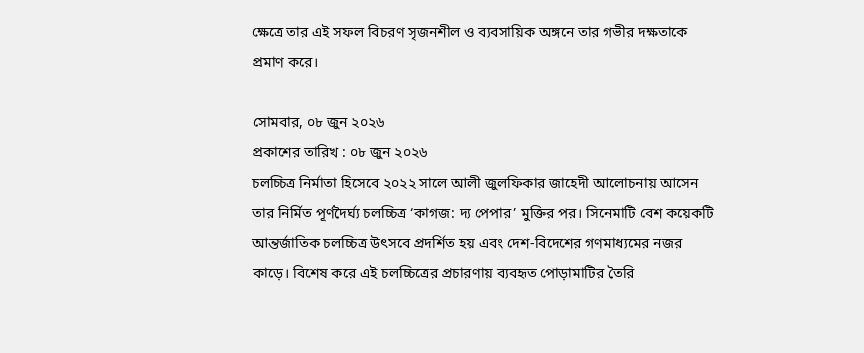ক্ষেত্রে তার এই সফল বিচরণ সৃজনশীল ও ব্যবসায়িক অঙ্গনে তার গভীর দক্ষতাকে প্রমাণ করে।

সোমবার, ০৮ জুন ২০২৬
প্রকাশের তারিখ : ০৮ জুন ২০২৬
চলচ্চিত্র নির্মাতা হিসেবে ২০২২ সালে আলী জুলফিকার জাহেদী আলোচনায় আসেন তার নির্মিত পূর্ণদৈর্ঘ্য চলচ্চিত্র ‘কাগজ: দ্য পেপার’ মুক্তির পর। সিনেমাটি বেশ কয়েকটি আন্তর্জাতিক চলচ্চিত্র উৎসবে প্রদর্শিত হয় এবং দেশ-বিদেশের গণমাধ্যমের নজর কাড়ে। বিশেষ করে এই চলচ্চিত্রের প্রচারণায় ব্যবহৃত পোড়ামাটির তৈরি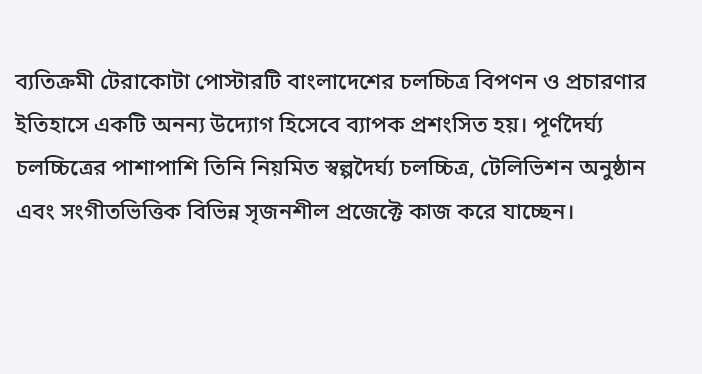ব্যতিক্রমী টেরাকোটা পোস্টারটি বাংলাদেশের চলচ্চিত্র বিপণন ও প্রচারণার ইতিহাসে একটি অনন্য উদ্যোগ হিসেবে ব্যাপক প্রশংসিত হয়। পূর্ণদৈর্ঘ্য চলচ্চিত্রের পাশাপাশি তিনি নিয়মিত স্বল্পদৈর্ঘ্য চলচ্চিত্র, টেলিভিশন অনুষ্ঠান এবং সংগীতভিত্তিক বিভিন্ন সৃজনশীল প্রজেক্টে কাজ করে যাচ্ছেন।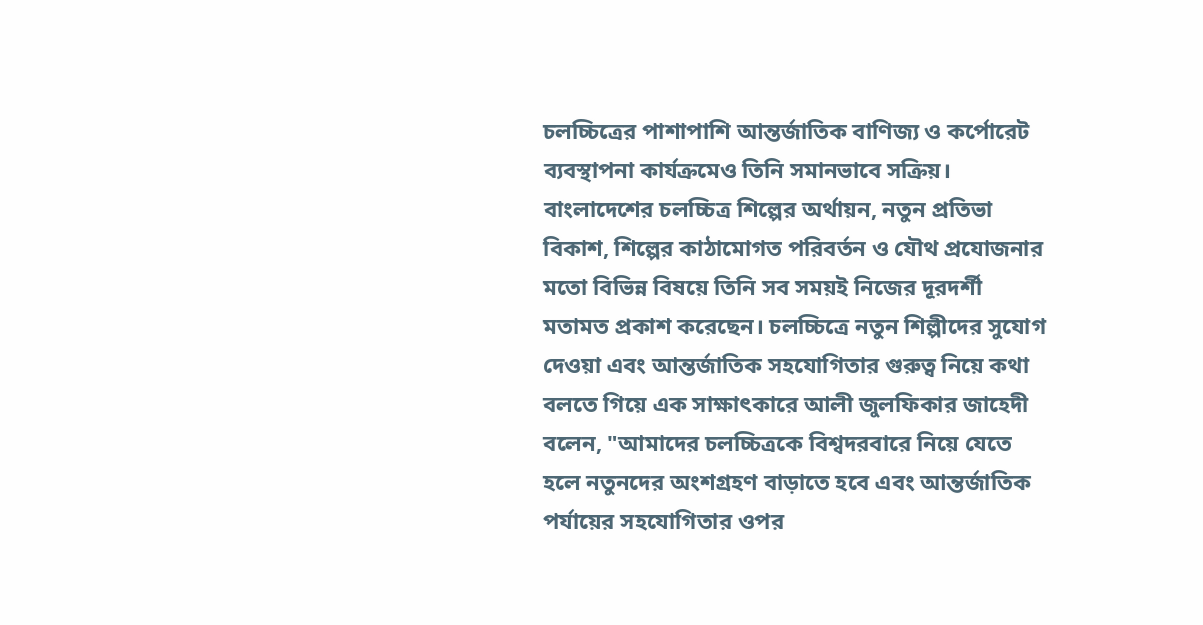চলচ্চিত্রের পাশাপাশি আন্তর্জাতিক বাণিজ্য ও কর্পোরেট ব্যবস্থাপনা কার্যক্রমেও তিনি সমানভাবে সক্রিয়। বাংলাদেশের চলচ্চিত্র শিল্পের অর্থায়ন, নতুন প্রতিভা বিকাশ, শিল্পের কাঠামোগত পরিবর্তন ও যৌথ প্রযোজনার মতো বিভিন্ন বিষয়ে তিনি সব সময়ই নিজের দূরদর্শী মতামত প্রকাশ করেছেন। চলচ্চিত্রে নতুন শিল্পীদের সুযোগ দেওয়া এবং আন্তর্জাতিক সহযোগিতার গুরুত্ব নিয়ে কথা বলতে গিয়ে এক সাক্ষাৎকারে আলী জুলফিকার জাহেদী বলেন, "আমাদের চলচ্চিত্রকে বিশ্বদরবারে নিয়ে যেতে হলে নতুনদের অংশগ্রহণ বাড়াতে হবে এবং আন্তর্জাতিক পর্যায়ের সহযোগিতার ওপর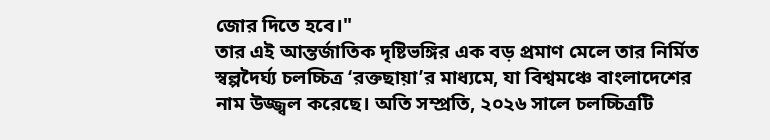জোর দিতে হবে।"
তার এই আন্তর্জাতিক দৃষ্টিভঙ্গির এক বড় প্রমাণ মেলে তার নির্মিত স্বল্পদৈর্ঘ্য চলচ্চিত্র ‘রক্তছায়া’র মাধ্যমে, যা বিশ্বমঞ্চে বাংলাদেশের নাম উজ্জ্বল করেছে। অতি সম্প্রতি, ২০২৬ সালে চলচ্চিত্রটি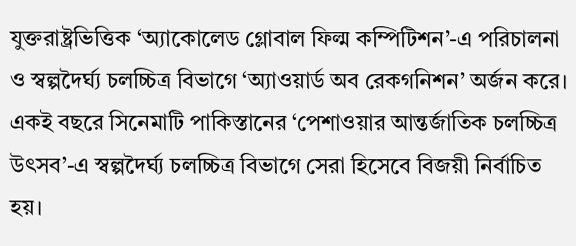যুক্তরাষ্ট্রভিত্তিক ‘অ্যাকোলেড গ্লোবাল ফিল্ম কম্পিটিশন’-এ পরিচালনা ও স্বল্পদৈর্ঘ্য চলচ্চিত্র বিভাগে ‘অ্যাওয়ার্ড অব রেকগনিশন’ অর্জন করে।
একই বছরে সিনেমাটি পাকিস্তানের ‘পেশাওয়ার আন্তর্জাতিক চলচ্চিত্র উৎসব’-এ স্বল্পদৈর্ঘ্য চলচ্চিত্র বিভাগে সেরা হিসেবে বিজয়ী নির্বাচিত হয়।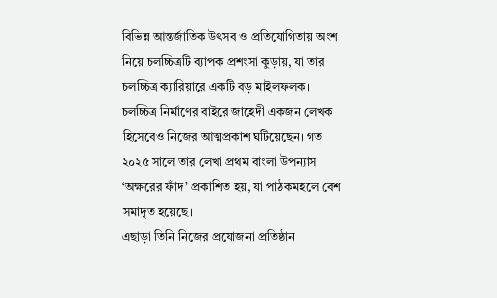বিভিন্ন আন্তর্জাতিক উৎসব ও প্রতিযোগিতায় অংশ নিয়ে চলচ্চিত্রটি ব্যাপক প্রশংসা কুড়ায়, যা তার চলচ্চিত্র ক্যারিয়ারে একটি বড় মাইলফলক।
চলচ্চিত্র নির্মাণের বাইরে জাহেদী একজন লেখক হিসেবেও নিজের আত্মপ্রকাশ ঘটিয়েছেন। গত ২০২৫ সালে তার লেখা প্রথম বাংলা উপন্যাস ‘অক্ষরের ফাঁদ’ প্রকাশিত হয়, যা পাঠকমহলে বেশ সমাদৃত হয়েছে।
এছাড়া তিনি নিজের প্রযোজনা প্রতিষ্ঠান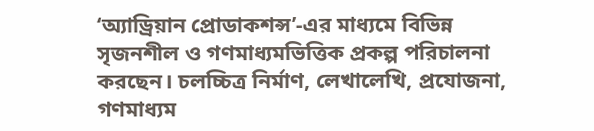‘অ্যাড্রিয়ান প্রোডাকশন্স’-এর মাধ্যমে বিভিন্ন সৃজনশীল ও গণমাধ্যমভিত্তিক প্রকল্প পরিচালনা করছেন। চলচ্চিত্র নির্মাণ, লেখালেখি, প্রযোজনা, গণমাধ্যম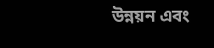উন্নয়ন এবং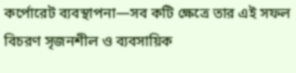কর্পোরেট ব্যবস্থাপনা—সব কটি ক্ষেত্রে তার এই সফল বিচরণ সৃজনশীল ও ব্যবসায়িক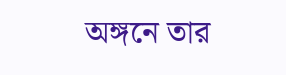অঙ্গনে তার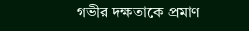গভীর দক্ষতাকে প্রমাণ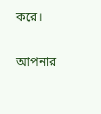করে।

আপনার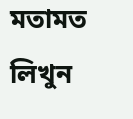মতামত লিখুন